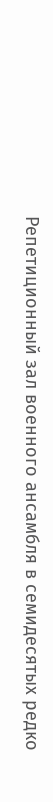Репетиционный зал военного ансамбля в семидесятых редко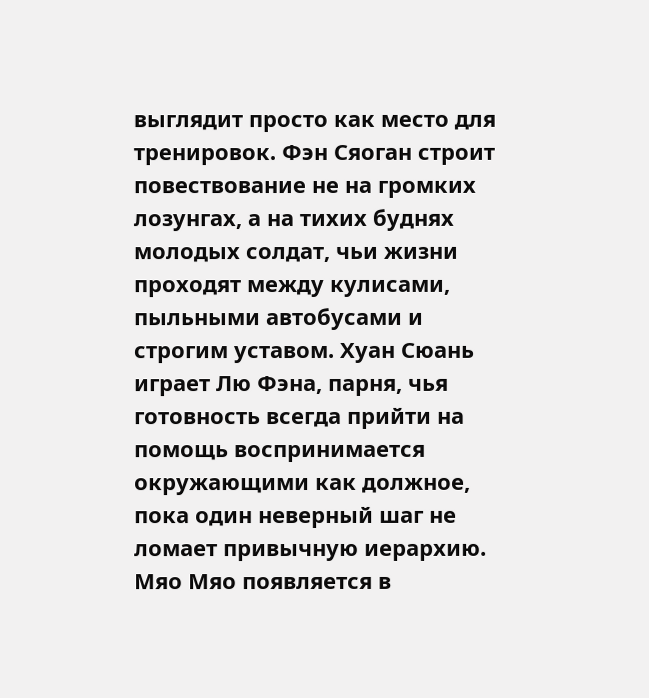выглядит просто как место для тренировок. Фэн Сяоган строит повествование не на громких лозунгах, а на тихих буднях молодых солдат, чьи жизни проходят между кулисами, пыльными автобусами и строгим уставом. Хуан Сюань играет Лю Фэна, парня, чья готовность всегда прийти на помощь воспринимается окружающими как должное, пока один неверный шаг не ломает привычную иерархию. Мяо Мяо появляется в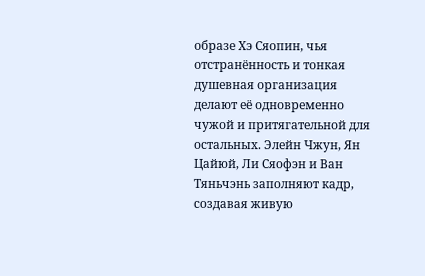образе Хэ Сяопин, чья отстранённость и тонкая душевная организация делают её одновременно чужой и притягательной для остальных. Элейн Чжун, Ян Цайюй, Ли Сяофэн и Ван Тяньчэнь заполняют кадр, создавая живую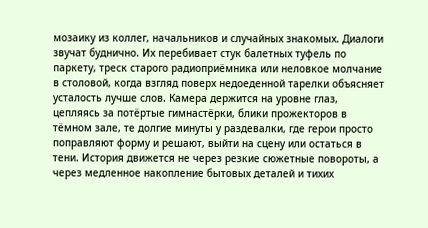мозаику из коллег, начальников и случайных знакомых. Диалоги звучат буднично. Их перебивает стук балетных туфель по паркету, треск старого радиоприёмника или неловкое молчание в столовой, когда взгляд поверх недоеденной тарелки объясняет усталость лучше слов. Камера держится на уровне глаз, цепляясь за потёртые гимнастёрки, блики прожекторов в тёмном зале, те долгие минуты у раздевалки, где герои просто поправляют форму и решают, выйти на сцену или остаться в тени. История движется не через резкие сюжетные повороты, а через медленное накопление бытовых деталей и тихих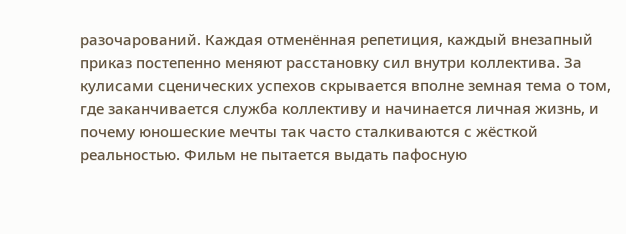разочарований. Каждая отменённая репетиция, каждый внезапный приказ постепенно меняют расстановку сил внутри коллектива. За кулисами сценических успехов скрывается вполне земная тема о том, где заканчивается служба коллективу и начинается личная жизнь, и почему юношеские мечты так часто сталкиваются с жёсткой реальностью. Фильм не пытается выдать пафосную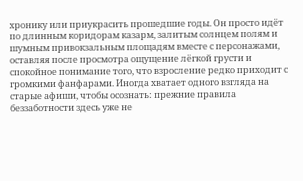хронику или приукрасить прошедшие годы. Он просто идёт по длинным коридорам казарм, залитым солнцем полям и шумным привокзальным площадям вместе с персонажами, оставляя после просмотра ощущение лёгкой грусти и спокойное понимание того, что взросление редко приходит с громкими фанфарами. Иногда хватает одного взгляда на старые афиши, чтобы осознать: прежние правила беззаботности здесь уже не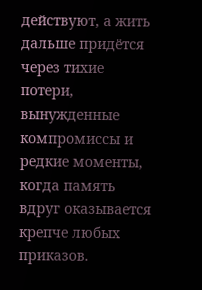действуют, а жить дальше придётся через тихие потери, вынужденные компромиссы и редкие моменты, когда память вдруг оказывается крепче любых приказов.